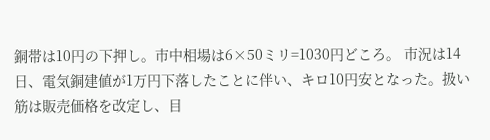銅帯は10円の下押し。市中相場は6×50ミリ=1030円どころ。 市況は14日、電気銅建値が1万円下落したことに伴い、キロ10円安となった。扱い筋は販売価格を改定し、目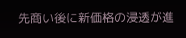先商い後に新価格の浸透が進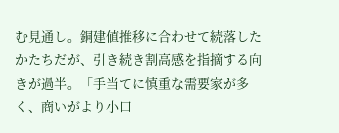む見通し。銅建値推移に合わせて続落したかたちだが、引き続き割高感を指摘する向きが過半。「手当てに慎重な需要家が多く、商いがより小口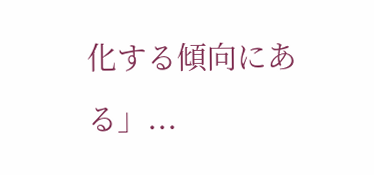化する傾向にある」...